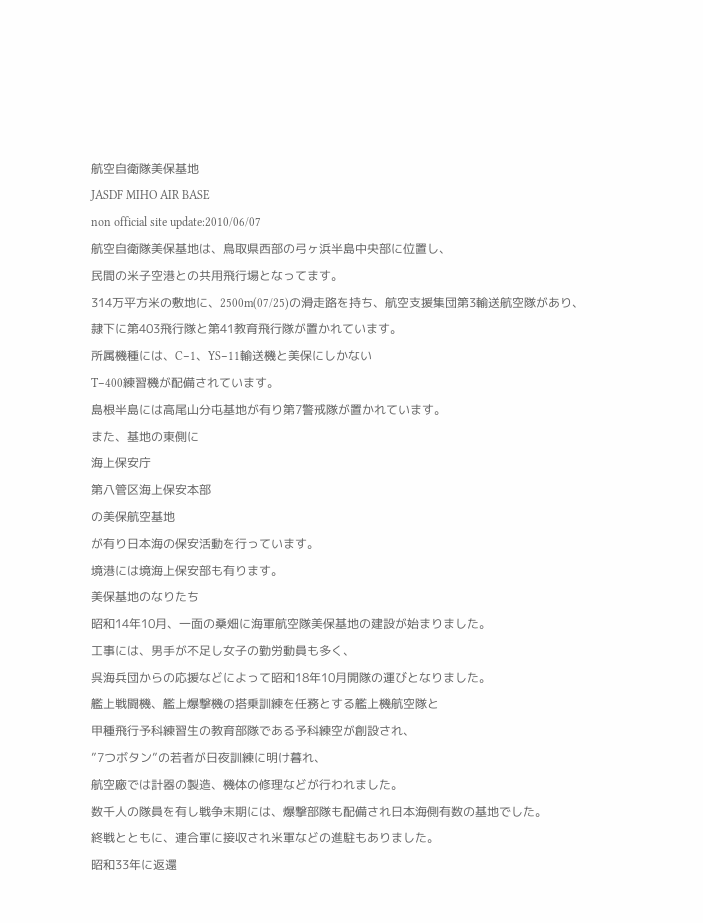航空自衛隊美保基地
JASDF MIHO AIR BASE
non official site update:2010/06/07
航空自衛隊美保基地は、鳥取県西部の弓ヶ浜半島中央部に位置し、
民間の米子空港との共用飛行場となってます。
314万平方米の敷地に、2500m(07/25)の滑走路を持ち、航空支援集団第3輸送航空隊があり、
隷下に第403飛行隊と第41教育飛行隊が置かれています。
所属機種には、C−1、YS−11輸送機と美保にしかない
T−400練習機が配備されています。
島根半島には高尾山分屯基地が有り第7警戒隊が置かれています。
また、基地の東側に
海上保安庁
第八管区海上保安本部
の美保航空基地
が有り日本海の保安活動を行っています。
境港には境海上保安部も有ります。
美保基地のなりたち
昭和14年10月、一面の桑畑に海軍航空隊美保基地の建設が始まりました。
工事には、男手が不足し女子の勤労動員も多く、
呉海兵団からの応援などによって昭和18年10月開隊の運びとなりました。
艦上戦闘機、艦上爆撃機の搭乗訓練を任務とする艦上機航空隊と
甲種飛行予科練習生の教育部隊である予科練空が創設され、
”7つボタン”の若者が日夜訓練に明け暮れ、
航空廠では計器の製造、機体の修理などが行われました。
数千人の隊員を有し戦争末期には、爆撃部隊も配備され日本海側有数の基地でした。
終戦とともに、連合軍に接収され米軍などの進駐もありました。
昭和33年に返還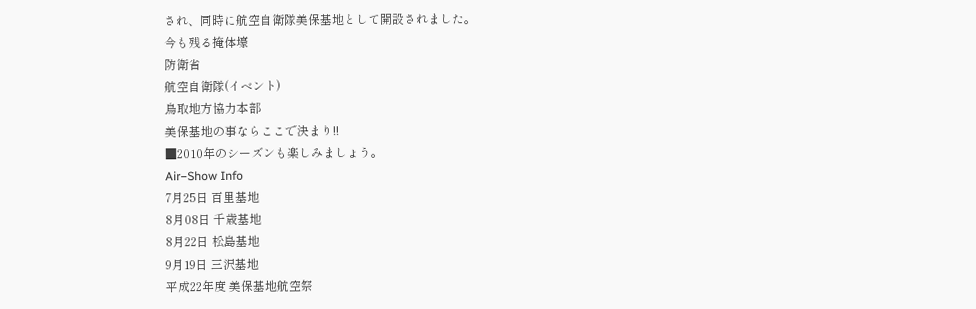され、同時に航空自衛隊美保基地として開設されました。
今も残る掩体壕
防衛省
航空自衛隊(イベント)
鳥取地方協力本部
美保基地の事ならここで決まり!!
■2010年のシーズンも楽しみましょう。
Air−Show Info
7月25日 百里基地
8月08日 千歳基地
8月22日 松島基地
9月19日 三沢基地
平成22年度 美保基地航空祭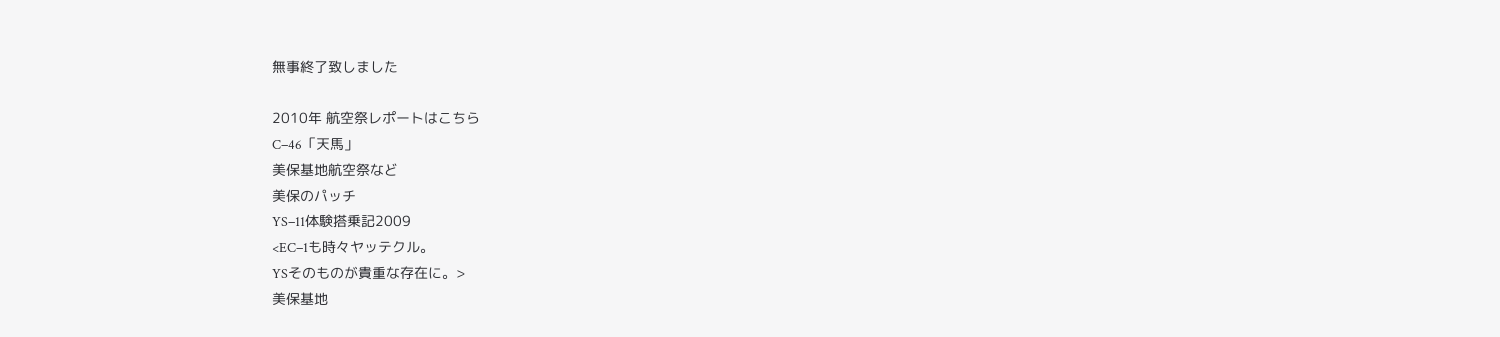無事終了致しました

2010年 航空祭レポートはこちら
C−46「天馬」
美保基地航空祭など
美保のパッチ
YS−11体験搭乗記2009
<EC−1も時々ヤッテクル。
YSそのものが貴重な存在に。>
美保基地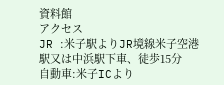資料館
アクセス
JR :米子駅よりJR境線米子空港駅又は中浜駅下車、徒歩15分
自動車:米子ICより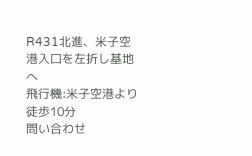R431北進、米子空港入口を左折し基地へ
飛行機:米子空港より徒歩10分
問い合わせ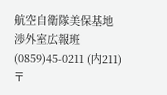航空自衛隊美保基地 渉外室広報班 (0859)45-0211 (内211)
〒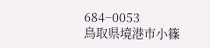684−0053
鳥取県境港市小篠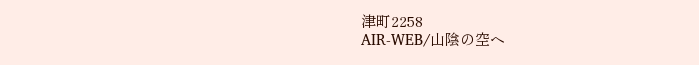津町2258
AIR-WEB/山陰の空ヘ